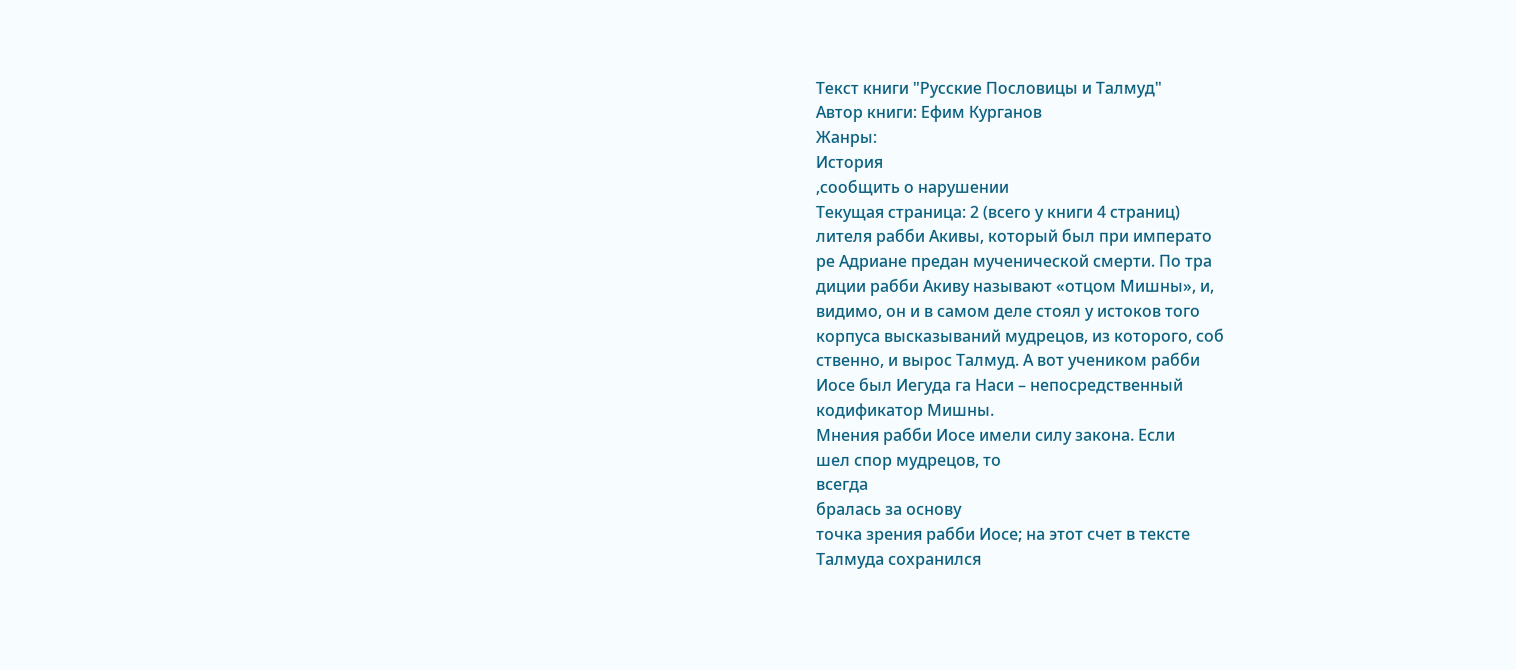Текст книги "Русские Пословицы и Талмуд"
Автор книги: Ефим Курганов
Жанры:
История
,сообщить о нарушении
Текущая страница: 2 (всего у книги 4 страниц)
лителя рабби Акивы, который был при императо
ре Адриане предан мученической смерти. По тра
диции рабби Акиву называют «отцом Мишны», и,
видимо, он и в самом деле стоял у истоков того
корпуса высказываний мудрецов, из которого, соб
ственно, и вырос Талмуд. А вот учеником рабби
Иосе был Иегуда га Наси – непосредственный
кодификатор Мишны.
Мнения рабби Иосе имели силу закона. Если
шел спор мудрецов, то
всегда
бралась за основу
точка зрения рабби Иосе; на этот счет в тексте
Талмуда сохранился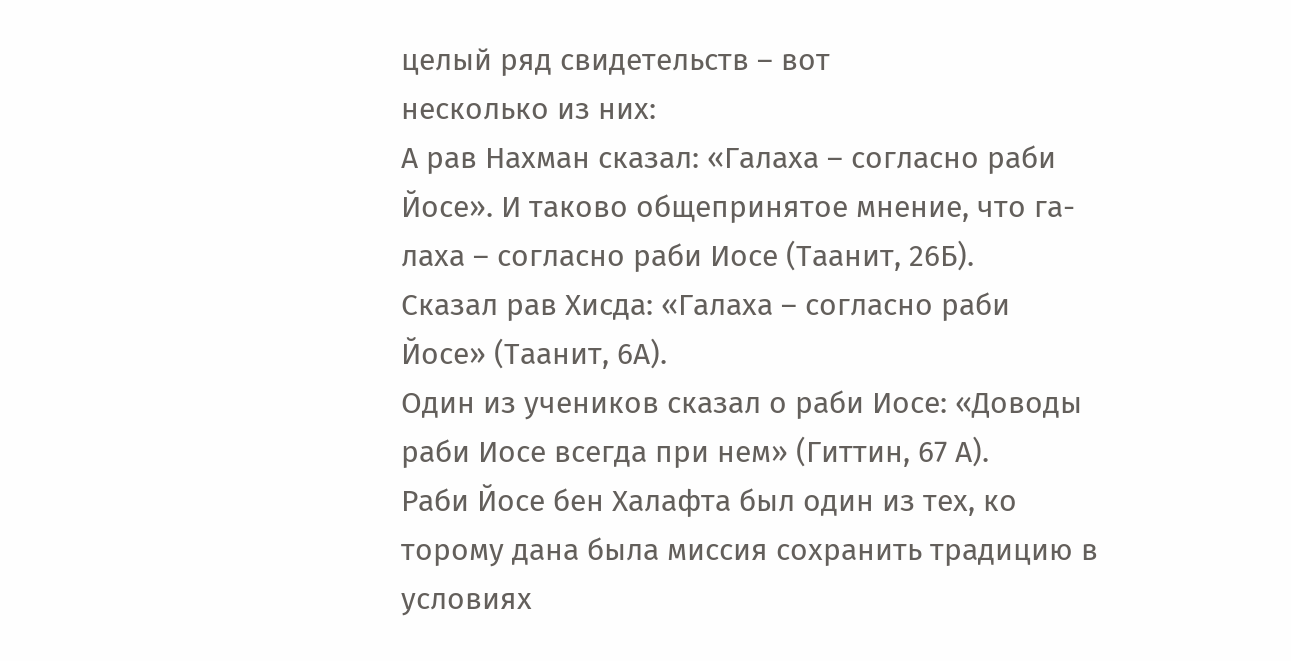целый ряд свидетельств – вот
несколько из них:
А рав Нахман сказал: «Галаха – согласно раби
Йосе». И таково общепринятое мнение, что га-
лаха – согласно раби Иосе (Таанит, 26Б).
Сказал рав Хисда: «Галаха – согласно раби
Йосе» (Таанит, 6А).
Один из учеников сказал о раби Иосе: «Доводы
раби Иосе всегда при нем» (Гиттин, 67 А).
Раби Йосе бен Халафта был один из тех, ко
торому дана была миссия сохранить традицию в
условиях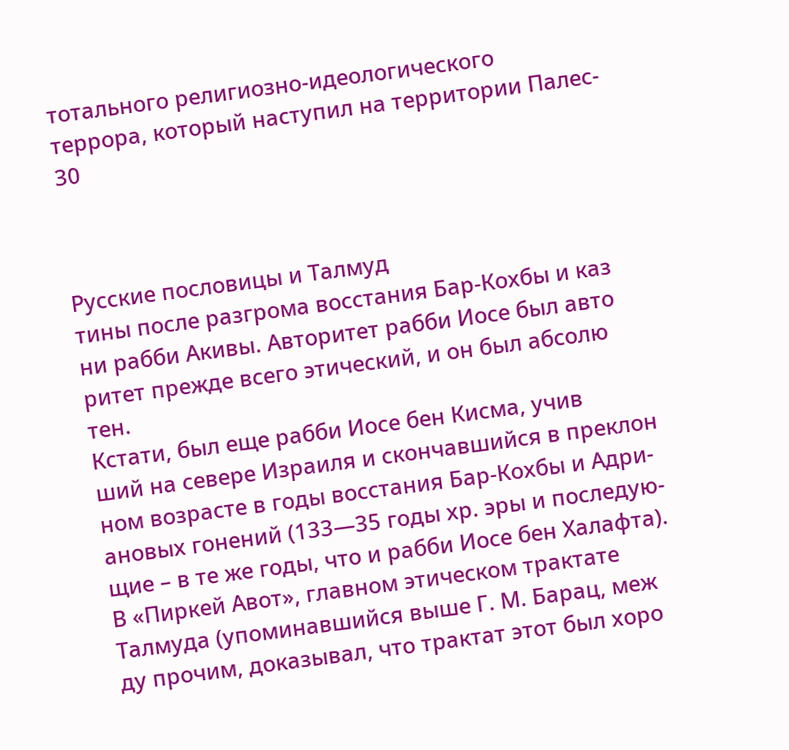тотального религиозно-идеологического
террора, который наступил на территории Палес-
30



Русские пословицы и Талмуд
тины после разгрома восстания Бар-Кохбы и каз
ни рабби Акивы. Авторитет рабби Иосе был авто
ритет прежде всего этический, и он был абсолю
тен.
Кстати, был еще рабби Иосе бен Кисма, учив
ший на севере Израиля и скончавшийся в преклон
ном возрасте в годы восстания Бар-Кохбы и Адри-
ановых гонений (133—35 годы хр. эры и последую-
щие – в те же годы, что и рабби Иосе бен Халафта).
В «Пиркей Авот», главном этическом трактате
Талмуда (упоминавшийся выше Г. М. Барац, меж
ду прочим, доказывал, что трактат этот был хоро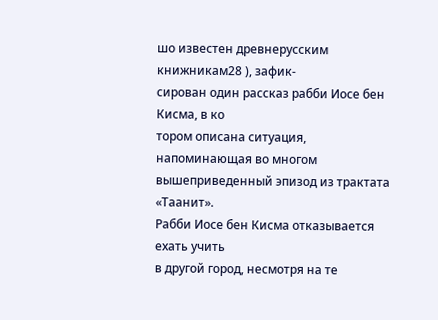шо известен древнерусским книжникам28 ), зафик-
сирован один рассказ рабби Иосе бен Кисма, в ко
тором описана ситуация, напоминающая во многом
вышеприведенный эпизод из трактата «Таанит».
Рабби Иосе бен Кисма отказывается ехать учить
в другой город, несмотря на те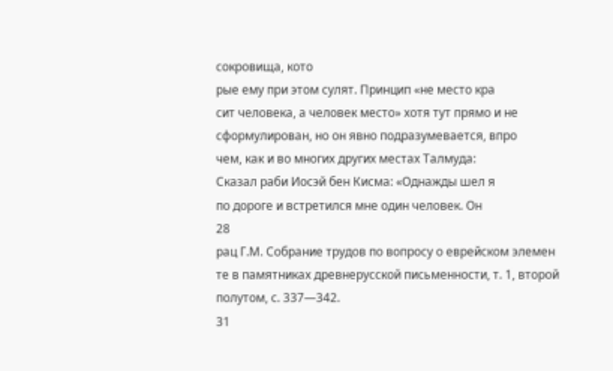сокровища, кото
рые ему при этом сулят. Принцип «не место кра
сит человека, а человек место» хотя тут прямо и не
сформулирован, но он явно подразумевается, впро
чем, как и во многих других местах Талмуда:
Сказал раби Иосэй бен Кисма: «Однажды шел я
по дороге и встретился мне один человек. Он
28
рац Г.М. Собрание трудов по вопросу о еврейском элемен
те в памятниках древнерусской письменности, т. 1, второй
полутом, с. 337—342.
31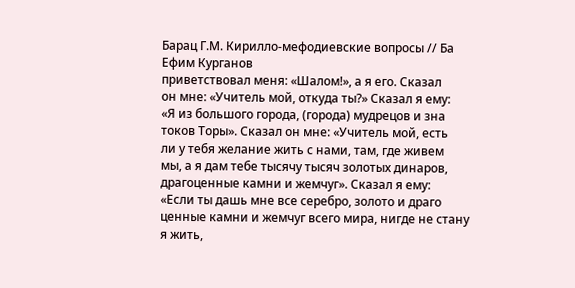Барац Г.М. Кирилло-мефодиевские вопросы // Ба
Ефим Курганов
приветствовал меня: «Шалом!», а я его. Сказал
он мне: «Учитель мой, откуда ты?» Сказал я ему:
«Я из большого города, (города) мудрецов и зна
токов Торы». Сказал он мне: «Учитель мой, есть
ли у тебя желание жить с нами, там, где живем
мы, а я дам тебе тысячу тысяч золотых динаров,
драгоценные камни и жемчуг». Сказал я ему:
«Если ты дашь мне все серебро, золото и драго
ценные камни и жемчуг всего мира, нигде не стану
я жить,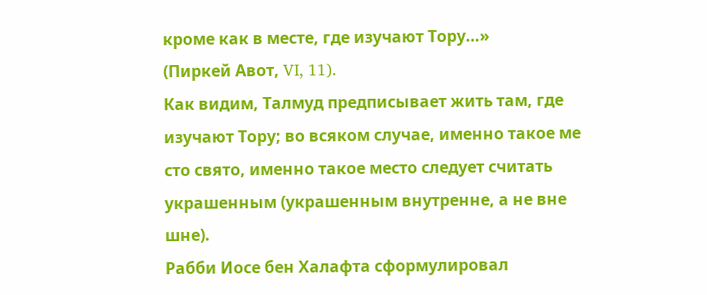кроме как в месте, где изучают Тору…»
(Пиркей Авот, VI, 11).
Как видим, Талмуд предписывает жить там, где
изучают Тору; во всяком случае, именно такое ме
сто свято, именно такое место следует считать
украшенным (украшенным внутренне, а не вне
шне).
Рабби Иосе бен Халафта сформулировал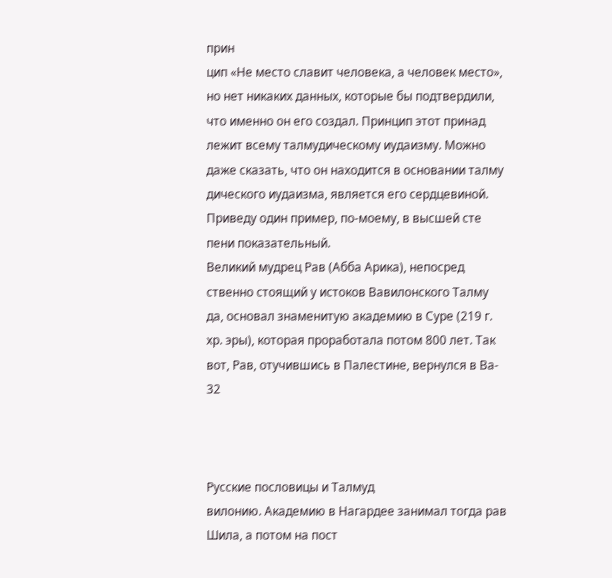прин
цип «Не место славит человека, а человек место»,
но нет никаких данных, которые бы подтвердили,
что именно он его создал. Принцип этот принад
лежит всему талмудическому иудаизму. Можно
даже сказать, что он находится в основании талму
дического иудаизма, является его сердцевиной.
Приведу один пример, по-моему, в высшей сте
пени показательный.
Великий мудрец Рав (Абба Арика), непосред
ственно стоящий у истоков Вавилонского Талму
да, основал знаменитую академию в Суре (219 г.
хр. эры), которая проработала потом 800 лет. Так
вот, Рав, отучившись в Палестине, вернулся в Ва-
32



Русские пословицы и Талмуд
вилонию. Академию в Нагардее занимал тогда рав
Шила, а потом на пост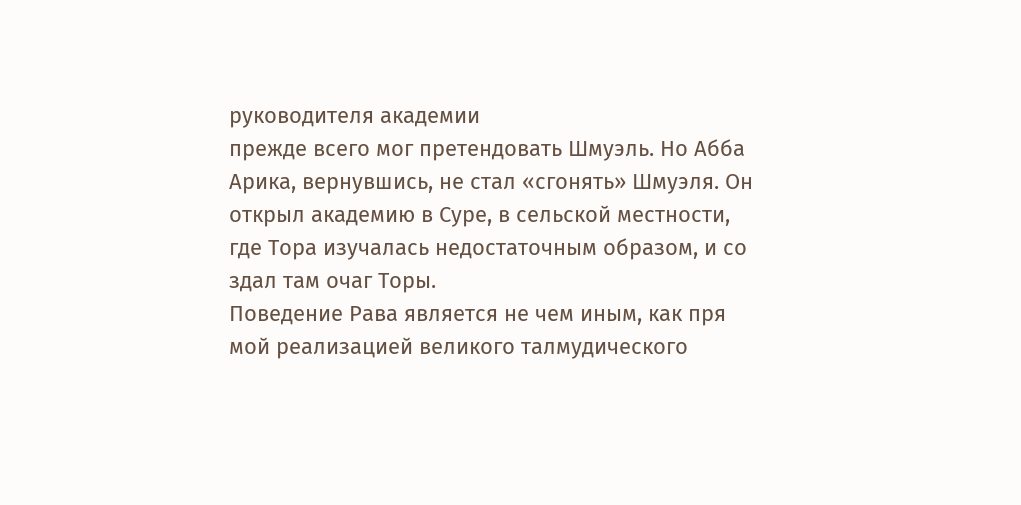руководителя академии
прежде всего мог претендовать Шмуэль. Но Абба
Арика, вернувшись, не стал «сгонять» Шмуэля. Он
открыл академию в Суре, в сельской местности,
где Тора изучалась недостаточным образом, и со
здал там очаг Торы.
Поведение Рава является не чем иным, как пря
мой реализацией великого талмудического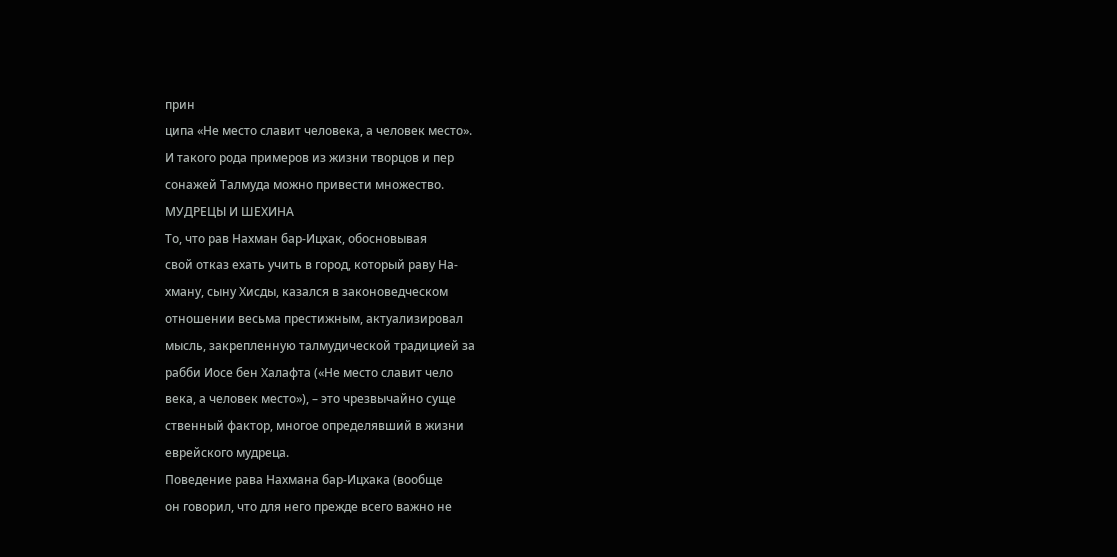прин
ципа «Не место славит человека, а человек место».
И такого рода примеров из жизни творцов и пер
сонажей Талмуда можно привести множество.
МУДРЕЦЫ И ШЕХИНА
То, что рав Нахман бар-Ицхак, обосновывая
свой отказ ехать учить в город, который раву На-
хману, сыну Хисды, казался в законоведческом
отношении весьма престижным, актуализировал
мысль, закрепленную талмудической традицией за
рабби Иосе бен Халафта («Не место славит чело
века, а человек место»), – это чрезвычайно суще
ственный фактор, многое определявший в жизни
еврейского мудреца.
Поведение рава Нахмана бар-Ицхака (вообще
он говорил, что для него прежде всего важно не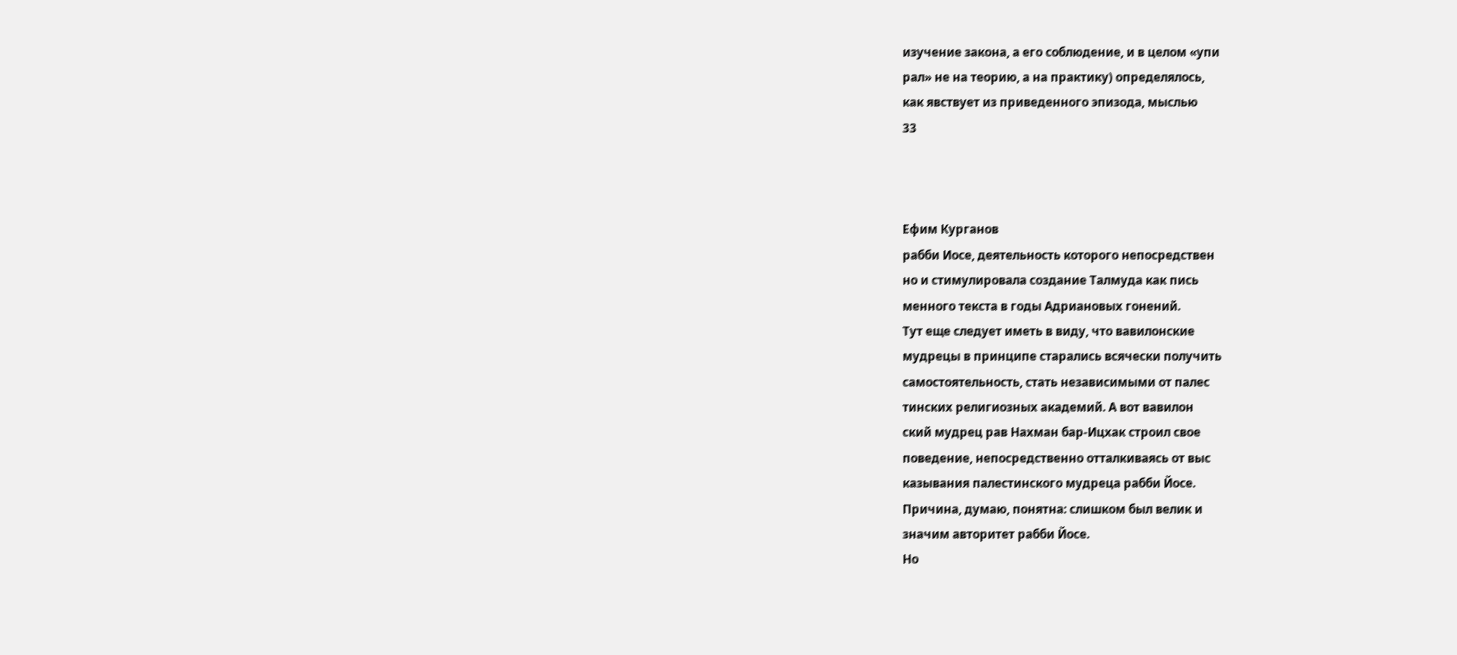изучение закона, а его соблюдение, и в целом «упи
рал» не на теорию, а на практику) определялось,
как явствует из приведенного эпизода, мыслью
33



Ефим Курганов
рабби Иосе, деятельность которого непосредствен
но и стимулировала создание Талмуда как пись
менного текста в годы Адриановых гонений.
Тут еще следует иметь в виду, что вавилонские
мудрецы в принципе старались всячески получить
самостоятельность, стать независимыми от палес
тинских религиозных академий. А вот вавилон
ский мудрец рав Нахман бар-Ицхак строил свое
поведение, непосредственно отталкиваясь от выс
казывания палестинского мудреца рабби Йосе.
Причина, думаю, понятна: слишком был велик и
значим авторитет рабби Йосе.
Но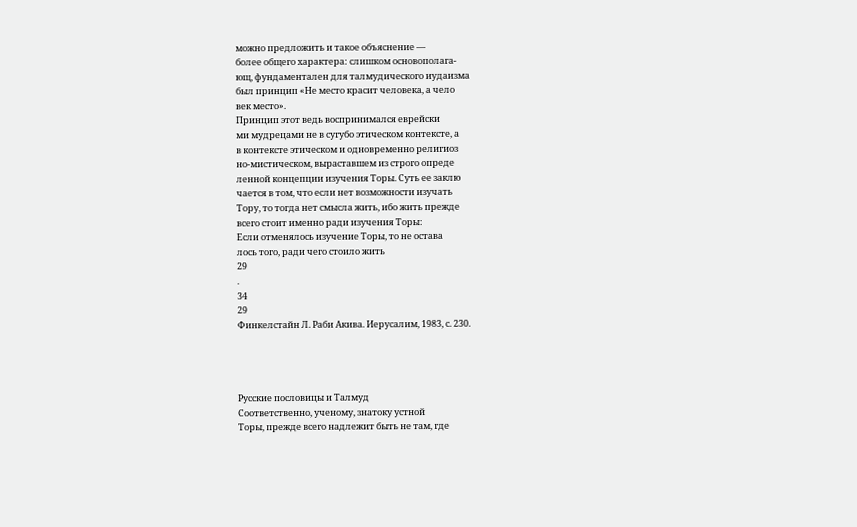можно предложить и такое объяснение —
более общего характера: слишком основополага-
ющ, фундаментален для талмудического иудаизма
был принцип «Не место красит человека, а чело
век место».
Принцип этот ведь воспринимался еврейски
ми мудрецами не в сугубо этическом контексте, а
в контексте этическом и одновременно религиоз
но-мистическом, выраставшем из строго опреде
ленной концепции изучения Торы. Суть ее заклю
чается в том, что если нет возможности изучать
Тору, то тогда нет смысла жить, ибо жить прежде
всего стоит именно ради изучения Торы:
Если отменялось изучение Торы, то не остава
лось того, ради чего стоило жить
29
.
34
29
Финкелстайн Л. Раби Акива. Иерусалим, 1983, с. 230.




Русские пословицы и Талмуд
Соответственно, ученому, знатоку устной
Торы, прежде всего надлежит быть не там, где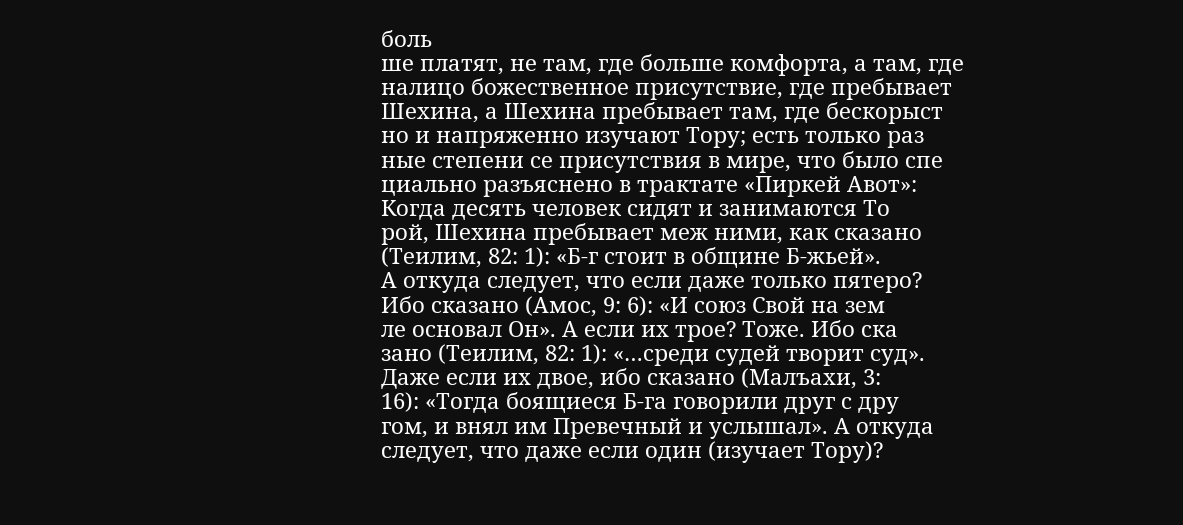боль
ше платят, не там, где больше комфорта, а там, где
налицо божественное присутствие, где пребывает
Шехина, а Шехина пребывает там, где бескорыст
но и напряженно изучают Тору; есть только раз
ные степени се присутствия в мире, что было спе
циально разъяснено в трактате «Пиркей Авот»:
Когда десять человек сидят и занимаются То
рой, Шехина пребывает меж ними, как сказано
(Теилим, 82: 1): «Б-г стоит в общине Б-жьей».
А откуда следует, что если даже только пятеро?
Ибо сказано (Амос, 9: 6): «И союз Свой на зем
ле основал Он». А если их трое? Тоже. Ибо ска
зано (Теилим, 82: 1): «…среди судей творит суд».
Даже если их двое, ибо сказано (Малъахи, 3:
16): «Тогда боящиеся Б-га говорили друг с дру
гом, и внял им Превечный и услышал». А откуда
следует, что даже если один (изучает Тору)?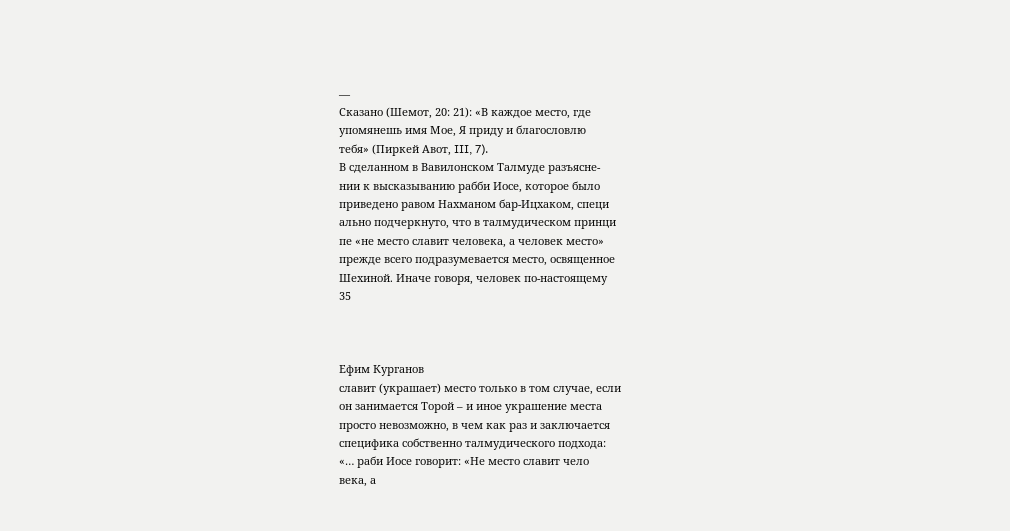—
Сказано (Шемот, 20: 21): «В каждое место, где
упомянешь имя Мое, Я приду и благословлю
тебя» (Пиркей Авот, III, 7).
В сделанном в Вавилонском Талмуде разъясне-
нии к высказыванию рабби Иосе, которое было
приведено равом Нахманом бар-Ицхаком, специ
ально подчеркнуто, что в талмудическом принци
пе «не место славит человека, а человек место»
прежде всего подразумевается место, освященное
Шехиной. Иначе говоря, человек по-настоящему
35



Ефим Курганов
славит (украшает) место только в том случае, если
он занимается Торой – и иное украшение места
просто невозможно, в чем как раз и заключается
специфика собственно талмудического подхода:
«… раби Иосе говорит: «Не место славит чело
века, а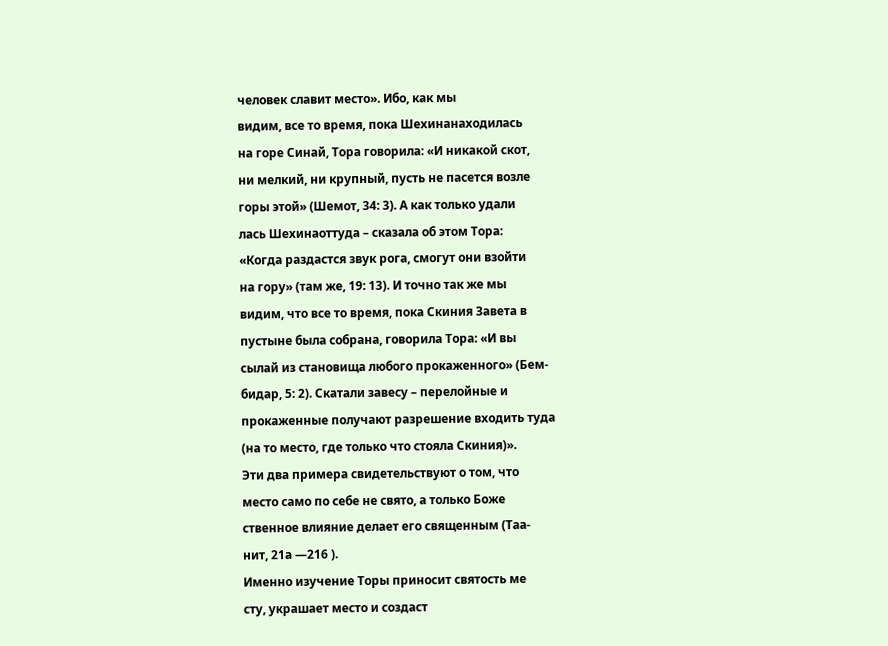человек славит место». Ибо, как мы
видим, все то время, пока Шехинанаходилась
на горе Синай, Тора говорила: «И никакой скот,
ни мелкий, ни крупный, пусть не пасется возле
горы этой» (Шемот, 34: 3). А как только удали
лась Шехинаоттуда – сказала об этом Тора:
«Когда раздастся звук рога, смогут они взойти
на гору» (там же, 19: 13). И точно так же мы
видим, что все то время, пока Скиния Завета в
пустыне была собрана, говорила Тора: «И вы
сылай из становища любого прокаженного» (Бем-
бидар, 5: 2). Скатали завесу – перелойные и
прокаженные получают разрешение входить туда
(на то место, где только что стояла Скиния)».
Эти два примера свидетельствуют о том, что
место само по себе не свято, а только Боже
ственное влияние делает его священным (Таа-
нит, 21а —216 ).
Именно изучение Торы приносит святость ме
сту, украшает место и создаст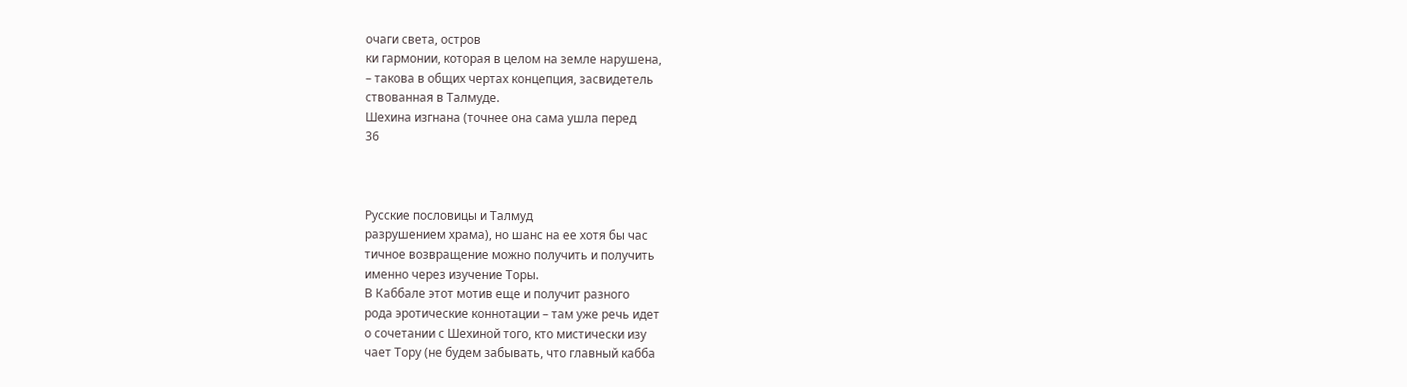очаги света, остров
ки гармонии, которая в целом на земле нарушена,
– такова в общих чертах концепция, засвидетель
ствованная в Талмуде.
Шехина изгнана (точнее она сама ушла перед
36



Русские пословицы и Талмуд
разрушением храма), но шанс на ее хотя бы час
тичное возвращение можно получить и получить
именно через изучение Торы.
В Каббале этот мотив еще и получит разного
рода эротические коннотации – там уже речь идет
о сочетании с Шехиной того, кто мистически изу
чает Тору (не будем забывать, что главный кабба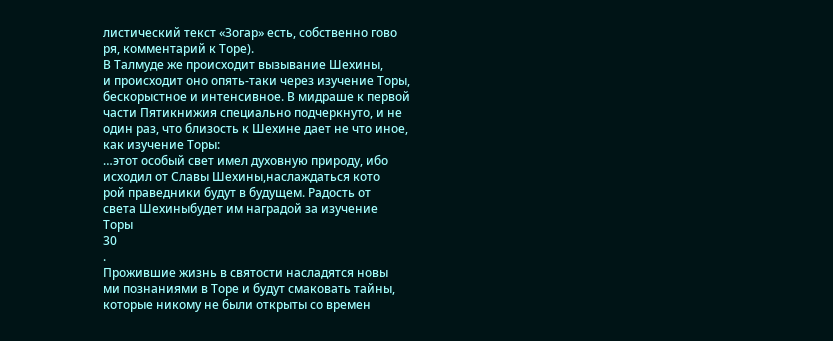листический текст «Зогар» есть, собственно гово
ря, комментарий к Торе).
В Талмуде же происходит вызывание Шехины,
и происходит оно опять-таки через изучение Торы,
бескорыстное и интенсивное. В мидраше к первой
части Пятикнижия специально подчеркнуто, и не
один раз, что близость к Шехине дает не что иное,
как изучение Торы:
…этот особый свет имел духовную природу, ибо
исходил от Славы Шехины,наслаждаться кото
рой праведники будут в будущем. Радость от
света Шехиныбудет им наградой за изучение
Торы
30
.
Прожившие жизнь в святости насладятся новы
ми познаниями в Торе и будут смаковать тайны,
которые никому не были открыты со времен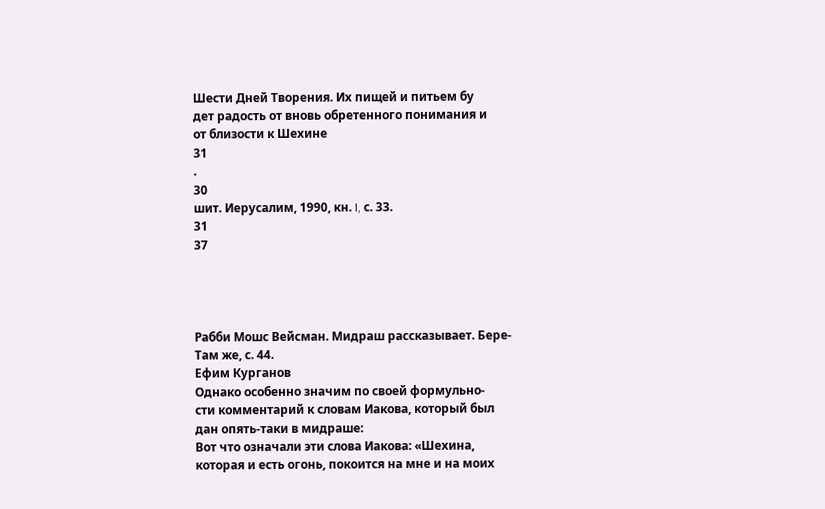Шести Дней Творения. Их пищей и питьем бу
дет радость от вновь обретенного понимания и
от близости к Шехине
31
.
30
шит. Иерусалим, 1990, кн. I, с. 33.
31
37




Рабби Мошс Вейсман. Мидраш рассказывает. Бере-
Там же, с. 44.
Ефим Курганов
Однако особенно значим по своей формульно-
сти комментарий к словам Иакова, который был
дан опять-таки в мидраше:
Вот что означали эти слова Иакова: «Шехина,
которая и есть огонь, покоится на мне и на моих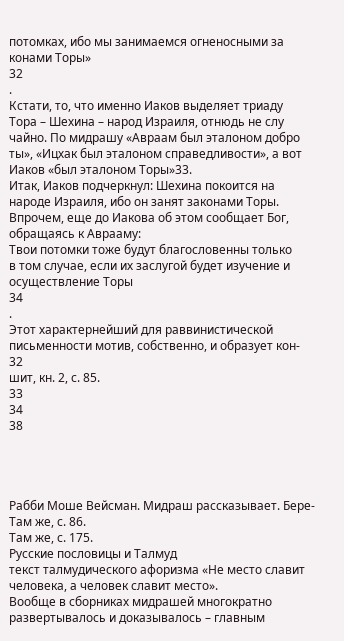потомках, ибо мы занимаемся огненосными за
конами Торы»
32
.
Кстати, то, что именно Иаков выделяет триаду
Тора – Шехина – народ Израиля, отнюдь не слу
чайно. По мидрашу «Авраам был эталоном добро
ты», «Ицхак был эталоном справедливости», а вот
Иаков «был эталоном Торы»33.
Итак, Иаков подчеркнул: Шехина покоится на
народе Израиля, ибо он занят законами Торы.
Впрочем, еще до Иакова об этом сообщает Бог,
обращаясь к Аврааму:
Твои потомки тоже будут благословенны только
в том случае, если их заслугой будет изучение и
осуществление Торы
34
.
Этот характернейший для раввинистической
письменности мотив, собственно, и образует кон-
32
шит, кн. 2, с. 85.
33
34
38




Рабби Моше Вейсман. Мидраш рассказывает. Бере-
Там же, с. 86.
Там же, с. 175.
Русские пословицы и Талмуд
текст талмудического афоризма «Не место славит
человека, а человек славит место».
Вообще в сборниках мидрашей многократно
развертывалось и доказывалось – главным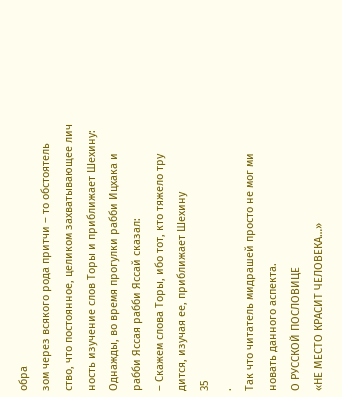обра
зом через всякого рода притчи – то обстоятель
ство, что постоянное, целиком захватывающее лич
ность изучение слов Торы и приближает Шехину:
Однажды, во время прогулки рабби Ицхака и
рабби Яссая рабби Яссай сказал:
– Скажем слова Торы, ибо тот, кто тяжело тру
дится, изучая ее, приближает Шехину
35
.
Так что читатель мидрашей просто не мог ми
новать данного аспекта.
О РУССКОЙ ПОСЛОВИЦЕ
«НЕ МЕСТО КРАСИТ ЧЕЛОВЕКА…»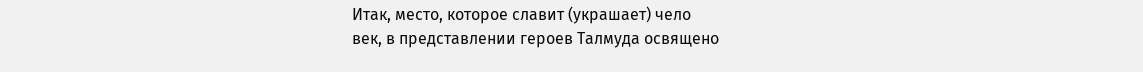Итак, место, которое славит (украшает) чело
век, в представлении героев Талмуда освящено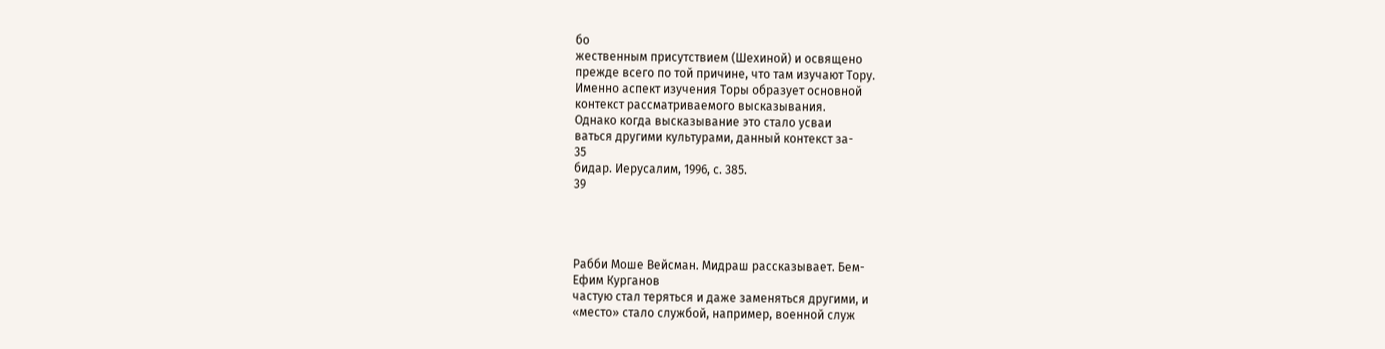бо
жественным присутствием (Шехиной) и освящено
прежде всего по той причине, что там изучают Тору.
Именно аспект изучения Торы образует основной
контекст рассматриваемого высказывания.
Однако когда высказывание это стало усваи
ваться другими культурами, данный контекст за-
35
бидар. Иерусалим, 1996, с. 385.
39




Рабби Моше Вейсман. Мидраш рассказывает. Бем-
Ефим Курганов
частую стал теряться и даже заменяться другими, и
«место» стало службой, например, военной служ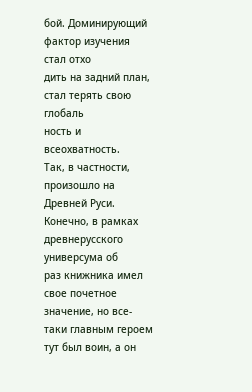бой. Доминирующий фактор изучения стал отхо
дить на задний план, стал терять свою глобаль
ность и всеохватность.
Так, в частности, произошло на Древней Руси.
Конечно, в рамках древнерусского универсума об
раз книжника имел свое почетное значение, но все-
таки главным героем тут был воин, а он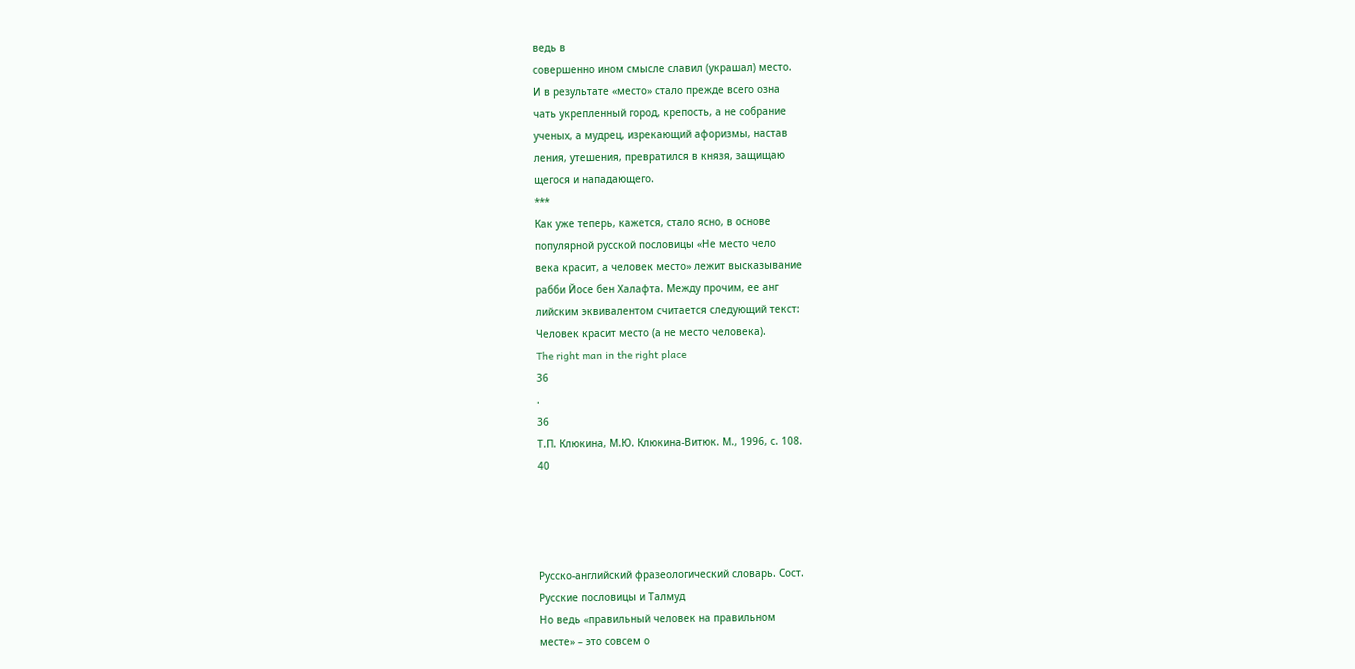ведь в
совершенно ином смысле славил (украшал) место.
И в результате «место» стало прежде всего озна
чать укрепленный город, крепость, а не собрание
ученых, а мудрец, изрекающий афоризмы, настав
ления, утешения, превратился в князя, защищаю
щегося и нападающего.
***
Как уже теперь, кажется, стало ясно, в основе
популярной русской пословицы «Не место чело
века красит, а человек место» лежит высказывание
рабби Йосе бен Халафта. Между прочим, ее анг
лийским эквивалентом считается следующий текст:
Человек красит место (а не место человека).
The right man in the right place
36
.
36
Т.П. Клюкина, М.Ю. Клюкина-Витюк. М., 1996, с. 108.
40




Русско-английский фразеологический словарь. Сост.
Русские пословицы и Талмуд
Но ведь «правильный человек на правильном
месте» – это совсем о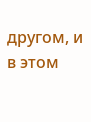другом, и в этом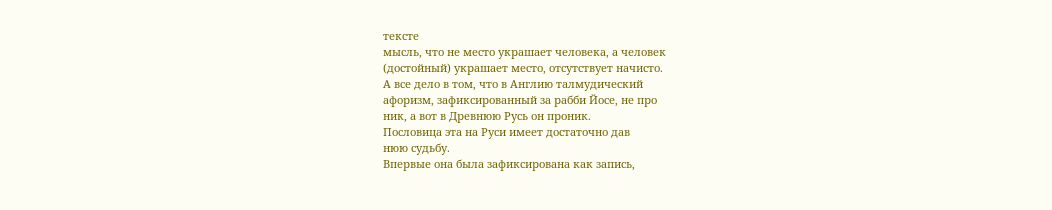тексте
мысль, что не место украшает человека, а человек
(достойный) украшает место, отсутствует начисто.
А все дело в том, что в Англию талмудический
афоризм, зафиксированный за рабби Йосе, не про
ник, а вот в Древнюю Русь он проник.
Пословица эта на Руси имеет достаточно дав
нюю судьбу.
Впервые она была зафиксирована как запись,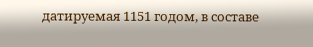датируемая 1151 годом, в составе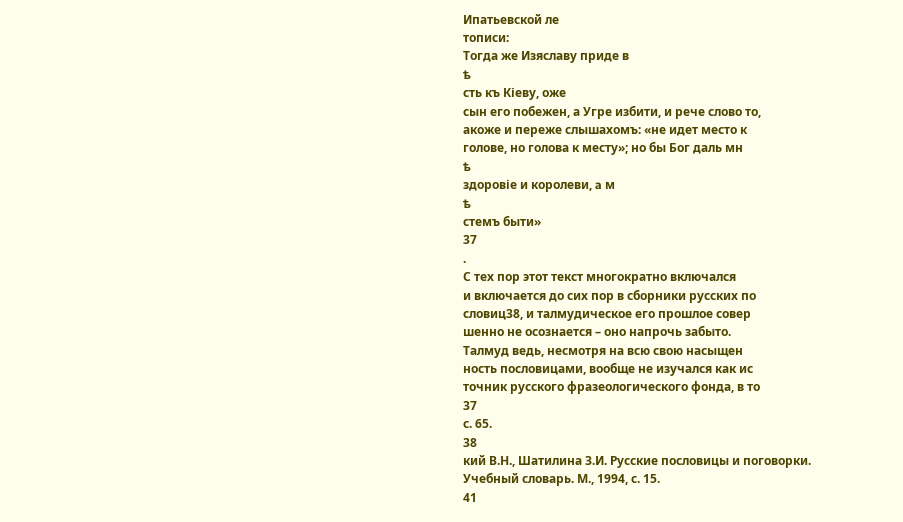Ипатьевской ле
тописи:
Тогда же Изяславу приде в
ѣ
сть къ Кіеву, оже
сын его побежен, а Угре избити, и рече слово то,
акоже и переже слышахомъ: «не идет место к
голове, но голова к месту»; но бы Бог даль мн
ѣ
здоровіе и королеви, a м
ѣ
стемъ быти»
37
.
С тех пор этот текст многократно включался
и включается до сих пор в сборники русских по
словиц38, и талмудическое его прошлое совер
шенно не осознается – оно напрочь забыто.
Талмуд ведь, несмотря на всю свою насыщен
ность пословицами, вообще не изучался как ис
точник русского фразеологического фонда, в то
37
с. 65.
38
кий В.Н., Шатилина З.И. Русские пословицы и поговорки.
Учебный словарь. М., 1994, с. 15.
41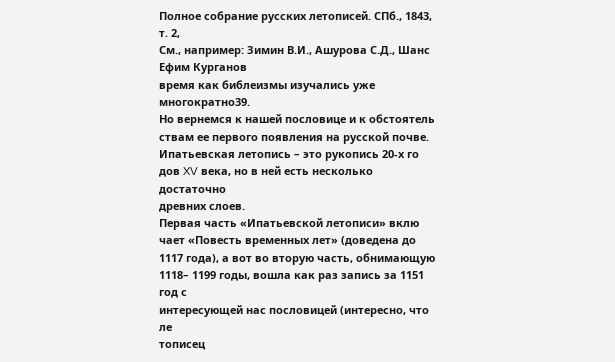Полное собрание русских летописей. СПб., 1843, т. 2,
См., например: Зимин В.И., Ашурова С.Д., Шанс
Ефим Курганов
время как библеизмы изучались уже многократно39.
Но вернемся к нашей пословице и к обстоятель
ствам ее первого появления на русской почве.
Ипатьевская летопись – это рукопись 20-х го
дов XV века, но в ней есть несколько достаточно
древних слоев.
Первая часть «Ипатьевской летописи» вклю
чает «Повесть временных лет» (доведена до
1117 года), а вот во вторую часть, обнимающую
1118– 1199 годы, вошла как раз запись за 1151 год с
интересующей нас пословицей (интересно, что ле
тописец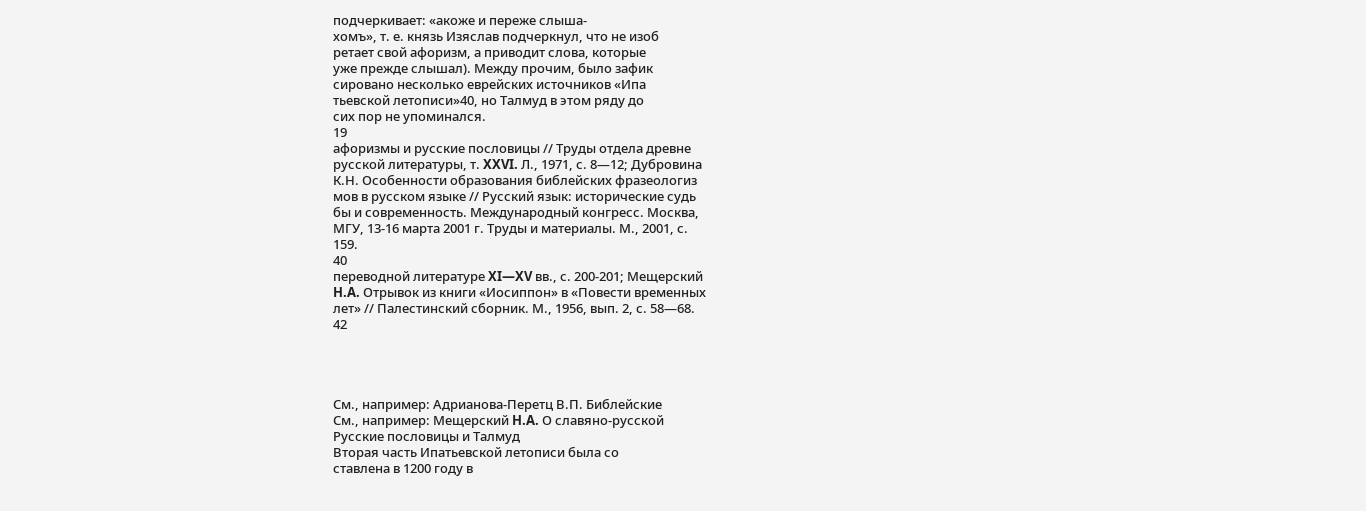подчеркивает: «акоже и переже слыша-
хомъ», т. е. князь Изяслав подчеркнул, что не изоб
ретает свой афоризм, а приводит слова, которые
уже прежде слышал). Между прочим, было зафик
сировано несколько еврейских источников «Ипа
тьевской летописи»40, но Талмуд в этом ряду до
сих пор не упоминался.
19
афоризмы и русские пословицы // Труды отдела древне
русской литературы, т. XXVI. Л., 1971, с. 8—12; Дубровина
К.Н. Особенности образования библейских фразеологиз
мов в русском языке // Русский язык: исторические судь
бы и современность. Международный конгресс. Москва,
МГУ, 13-16 марта 2001 г. Труды и материалы. М., 2001, с.
159.
40
переводной литературе XI—XV вв., с. 200-201; Мещерский
H.A. Отрывок из книги «Иосиппон» в «Повести временных
лет» // Палестинский сборник. М., 1956, вып. 2, с. 58—68.
42




См., например: Адрианова-Перетц В.П. Библейские
См., например: Мещерский H.A. О славяно-русской
Русские пословицы и Талмуд
Вторая часть Ипатьевской летописи была со
ставлена в 1200 году в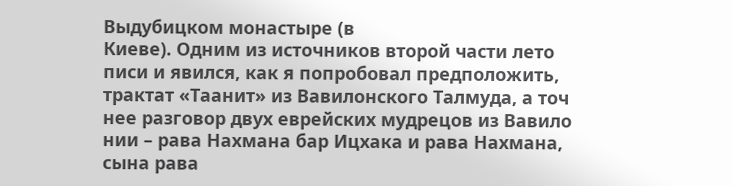Выдубицком монастыре (в
Киеве). Одним из источников второй части лето
писи и явился, как я попробовал предположить,
трактат «Таанит» из Вавилонского Талмуда, а точ
нее разговор двух еврейских мудрецов из Вавило
нии – рава Нахмана бар Ицхака и рава Нахмана,
сына рава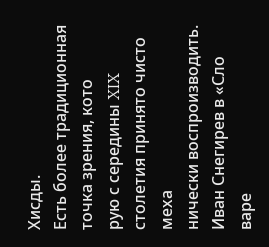Хисды.
Есть более традиционная точка зрения, кото
рую с середины XIX столетия принято чисто меха
нически воспроизводить. Иван Снегирев в «Сло
варе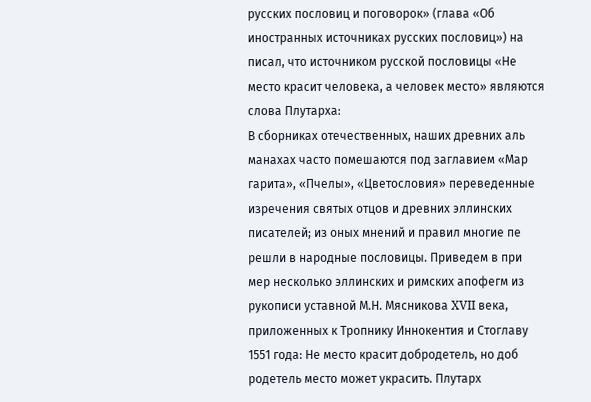русских пословиц и поговорок» (глава «Об
иностранных источниках русских пословиц») на
писал, что источником русской пословицы «Не
место красит человека, а человек место» являются
слова Плутарха:
В сборниках отечественных, наших древних аль
манахах часто помешаются под заглавием «Мар
гарита», «Пчелы», «Цветословия» переведенные
изречения святых отцов и древних эллинских
писателей; из оных мнений и правил многие пе
решли в народные пословицы. Приведем в при
мер несколько эллинских и римских апофегм из
рукописи уставной М.Н. Мясникова XVII века,
приложенных к Тропнику Иннокентия и Стоглаву
1551 года: Не место красит добродетель, но доб
родетель место может украсить. Плутарх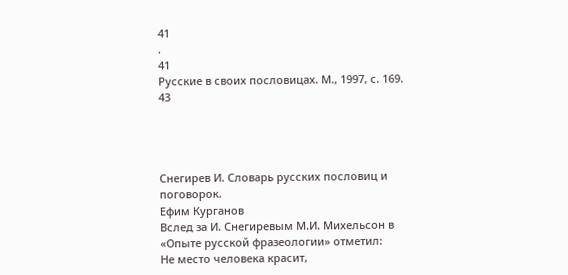41
.
41
Русские в своих пословицах. М., 1997, с. 169.
43




Снегирев И. Словарь русских пословиц и поговорок.
Ефим Курганов
Вслед за И. Снегиревым М.И. Михельсон в
«Опыте русской фразеологии» отметил:
Не место человека красит,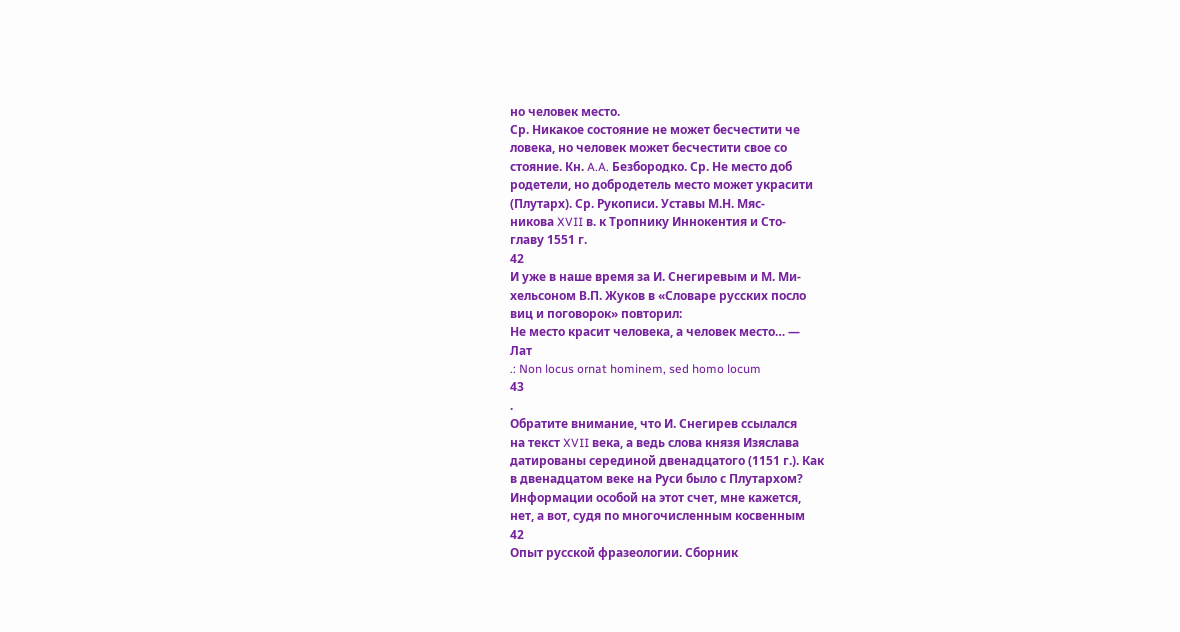но человек место.
Ср. Никакое состояние не может бесчестити че
ловека, но человек может бесчестити свое со
стояние. Кн. A.A. Безбородко. Ср. Не место доб
родетели, но добродетель место может украсити
(Плутарх). Ср. Рукописи. Уставы М.Н. Мяс-
никова XVII в. к Тропнику Иннокентия и Сто-
главу 1551 г.
42
И уже в наше время за И. Снегиревым и М. Ми-
хельсоном В.П. Жуков в «Словаре русских посло
виц и поговорок» повторил:
Не место красит человека, а человек место… —
Лат
.: Non locus ornat hominem, sed homo locum
43
.
Обратите внимание, что И. Снегирев ссылался
на текст XVII века, а ведь слова князя Изяслава
датированы серединой двенадцатого (1151 г.). Как
в двенадцатом веке на Руси было с Плутархом?
Информации особой на этот счет, мне кажется,
нет, а вот, судя по многочисленным косвенным
42
Опыт русской фразеологии. Сборник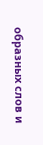образных слов и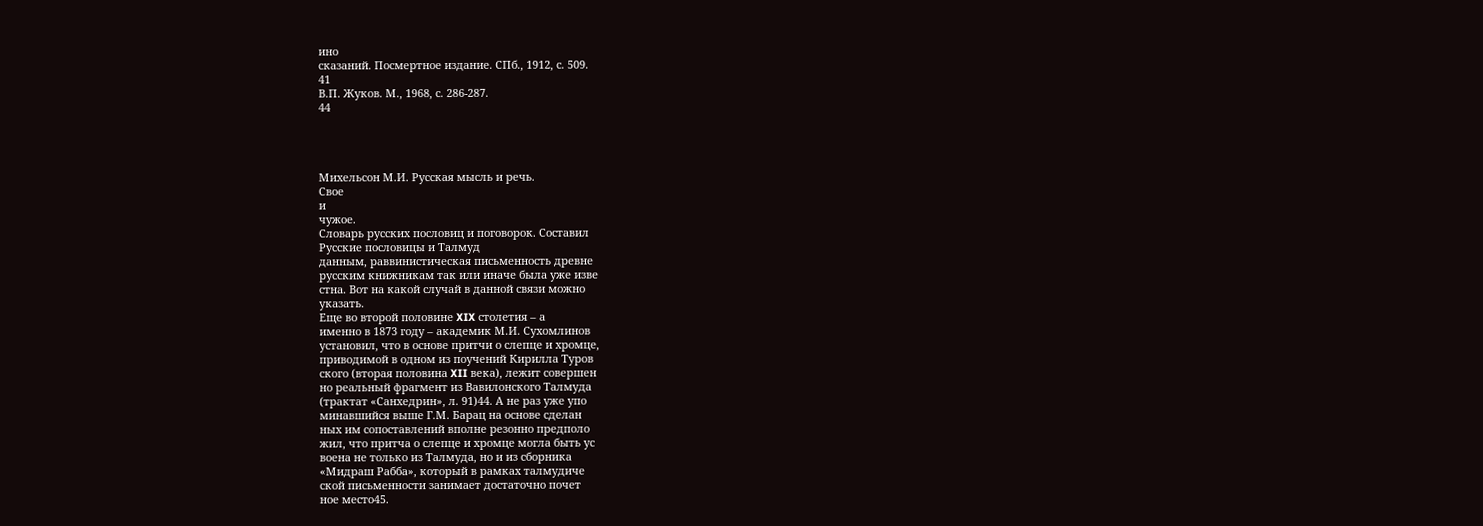ино
сказаний. Посмертное издание. СПб., 1912, с. 509.
41
В.П. Жуков. М., 1968, с. 286-287.
44




Михельсон М.И. Русская мысль и речь.
Свое
и
чужое.
Словарь русских пословиц и поговорок. Составил
Русские пословицы и Талмуд
данным, раввинистическая письменность древне
русским книжникам так или иначе была уже изве
стна. Вот на какой случай в данной связи можно
указать.
Еще во второй половине XIX столетия – а
именно в 1873 году – академик М.И. Сухомлинов
установил, что в основе притчи о слепце и хромце,
приводимой в одном из поучений Кирилла Туров
ского (вторая половина XII века), лежит совершен
но реальный фрагмент из Вавилонского Талмуда
(трактат «Санхедрин», л. 91)44. А не раз уже упо
минавшийся выше Г.М. Барац на основе сделан
ных им сопоставлений вполне резонно предполо
жил, что притча о слепце и хромце могла быть ус
воена не только из Талмуда, но и из сборника
«Мидраш Рабба», который в рамках талмудиче
ской письменности занимает достаточно почет
ное место45.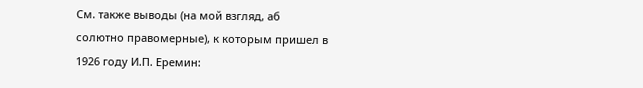См. также выводы (на мой взгляд, аб
солютно правомерные), к которым пришел в
1926 году И.П. Еремин: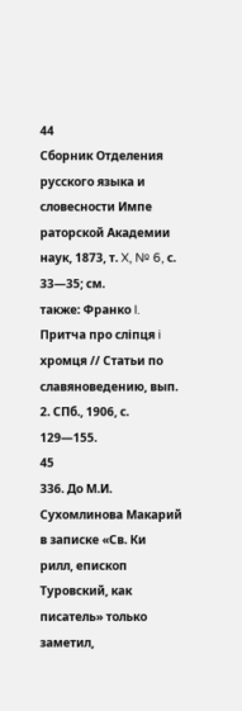44
Сборник Отделения русского языка и словесности Импе
раторской Академии наук, 1873, т. X, № 6, с. 33—35; см.
также: Франко I. Притча про сліпця i хромця // Статьи по
славяноведению, вып. 2. СПб., 1906, с. 129—155.
45
336. До М.И. Сухомлинова Макарий в записке «Св. Ки
рилл, епископ Туровский, как писатель» только заметил,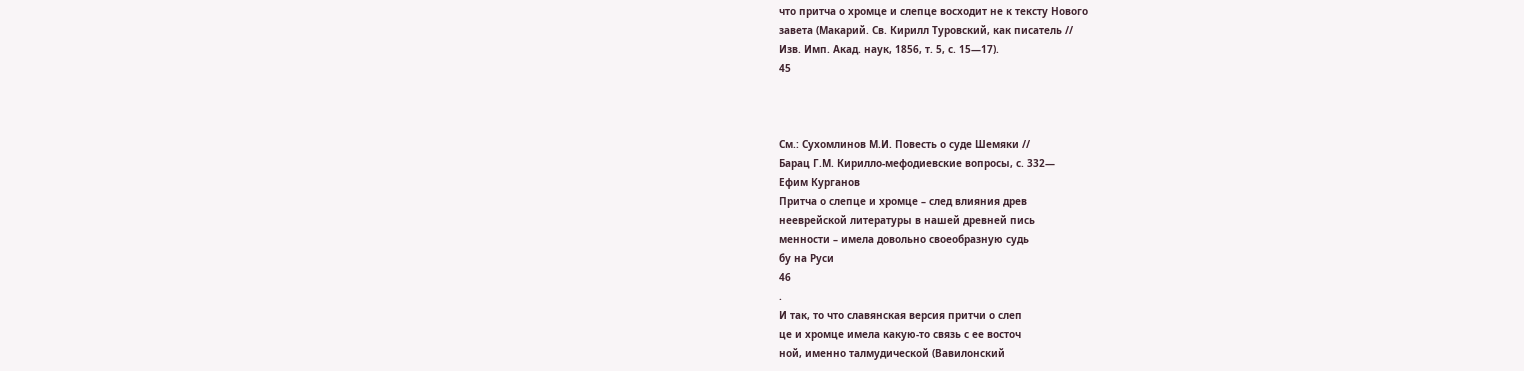что притча о хромце и слепце восходит не к тексту Нового
завета (Макарий. Св. Кирилл Туровский, как писатель //
Изв. Имп. Акад. наук, 1856, т. 5, с. 15—17).
45



См.: Сухомлинов М.И. Повесть о суде Шемяки //
Барац Г.М. Кирилло-мефодиевские вопросы, с. 332—
Ефим Курганов
Притча о слепце и хромце – след влияния древ
нееврейской литературы в нашей древней пись
менности – имела довольно своеобразную судь
бу на Руси
46
.
И так, то что славянская версия притчи о слеп
це и хромце имела какую-то связь с ее восточ
ной, именно талмудической (Вавилонский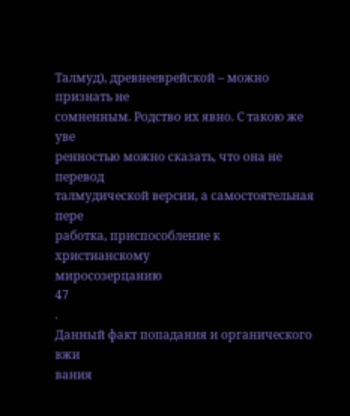Талмуд), древнееврейской – можно признать не
сомненным. Родство их явно. С такою же уве
ренностью можно сказать, что она не перевод
талмудической версии, а самостоятельная пере
работка, приспособление к христианскому
миросозерцанию
47
.
Данный факт попадания и органического вжи
вания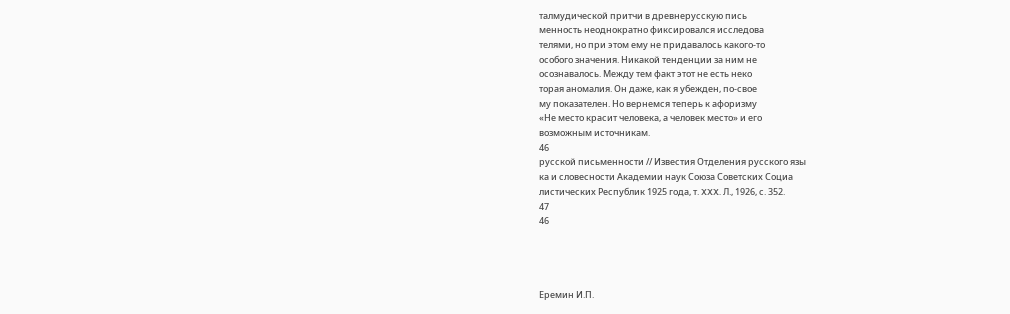талмудической притчи в древнерусскую пись
менность неоднократно фиксировался исследова
телями, но при этом ему не придавалось какого-то
особого значения. Никакой тенденции за ним не
осознавалось. Между тем факт этот не есть неко
торая аномалия. Он даже, как я убежден, по-свое
му показателен. Но вернемся теперь к афоризму
«Не место красит человека, а человек место» и его
возможным источникам.
46
русской письменности // Известия Отделения русского язы
ка и словесности Академии наук Союза Советских Социа
листических Республик 1925 года, т. XXX. Л., 1926, с. 352.
47
46




Еремин И.П.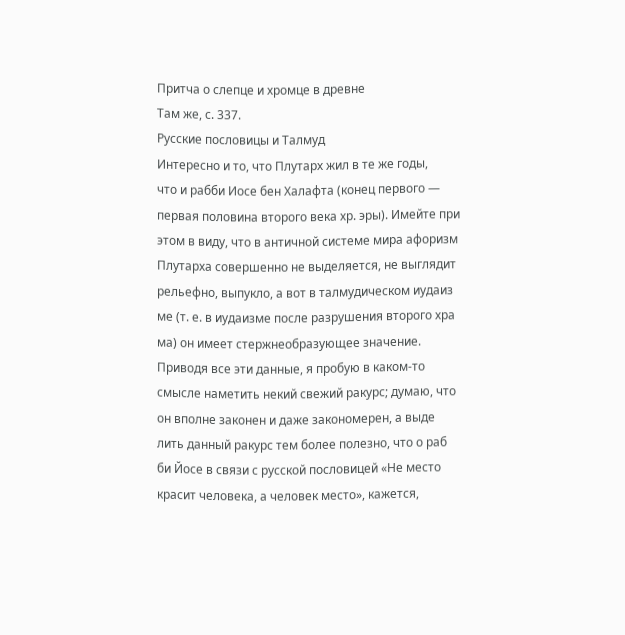Притча о слепце и хромце в древне
Там же, с. 337.
Русские пословицы и Талмуд
Интересно и то, что Плутарх жил в те же годы,
что и рабби Иосе бен Халафта (конец первого —
первая половина второго века хр. эры). Имейте при
этом в виду, что в античной системе мира афоризм
Плутарха совершенно не выделяется, не выглядит
рельефно, выпукло, а вот в талмудическом иудаиз
ме (т. е. в иудаизме после разрушения второго хра
ма) он имеет стержнеобразующее значение.
Приводя все эти данные, я пробую в каком-то
смысле наметить некий свежий ракурс; думаю, что
он вполне законен и даже закономерен, а выде
лить данный ракурс тем более полезно, что о раб
би Йосе в связи с русской пословицей «Не место
красит человека, а человек место», кажется,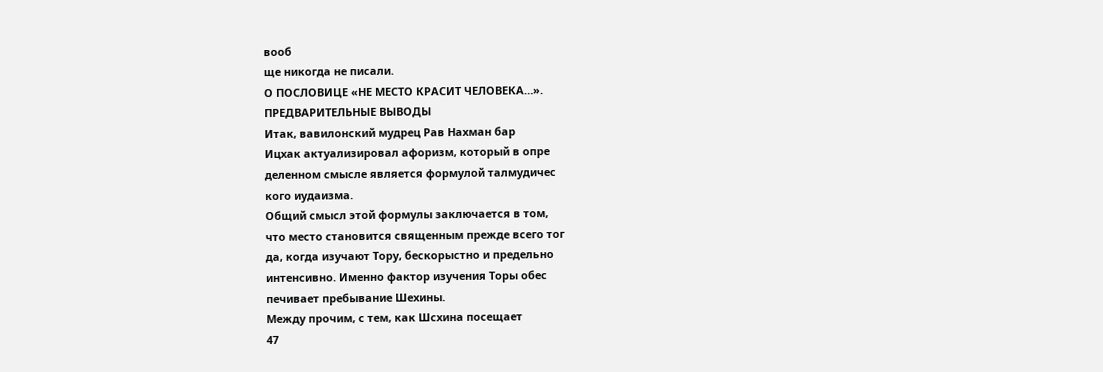вооб
ще никогда не писали.
О ПОСЛОВИЦЕ «НЕ МЕСТО КРАСИТ ЧЕЛОВЕКА…».
ПРЕДВАРИТЕЛЬНЫЕ ВЫВОДЫ
Итак, вавилонский мудрец Рав Нахман бар
Ицхак актуализировал афоризм, который в опре
деленном смысле является формулой талмудичес
кого иудаизма.
Общий смысл этой формулы заключается в том,
что место становится священным прежде всего тог
да, когда изучают Тору, бескорыстно и предельно
интенсивно. Именно фактор изучения Торы обес
печивает пребывание Шехины.
Между прочим, с тем, как Шсхина посещает
47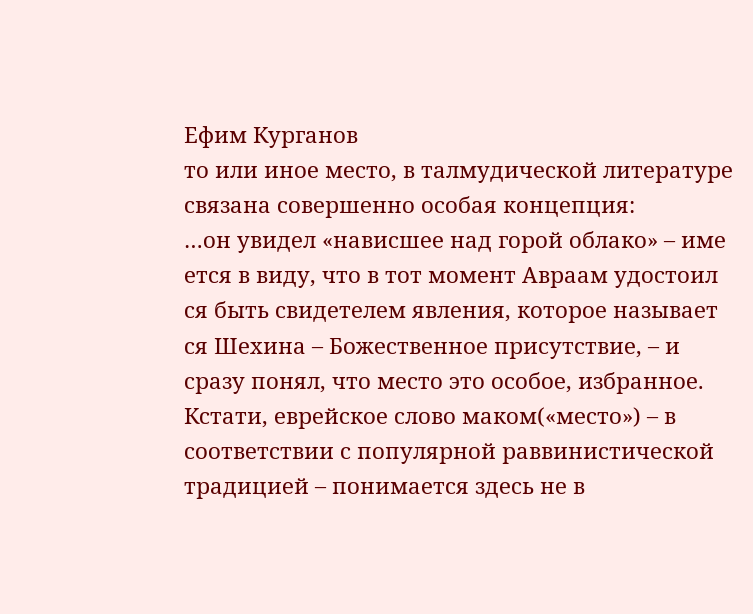Ефим Курганов
то или иное место, в талмудической литературе
связана совершенно особая концепция:
…он увидел «нависшее над горой облако» – име
ется в виду, что в тот момент Авраам удостоил
ся быть свидетелем явления, которое называет
ся Шехина – Божественное присутствие, – и
сразу понял, что место это особое, избранное.
Кстати, еврейское слово маком(«место») – в
соответствии с популярной раввинистической
традицией – понимается здесь не в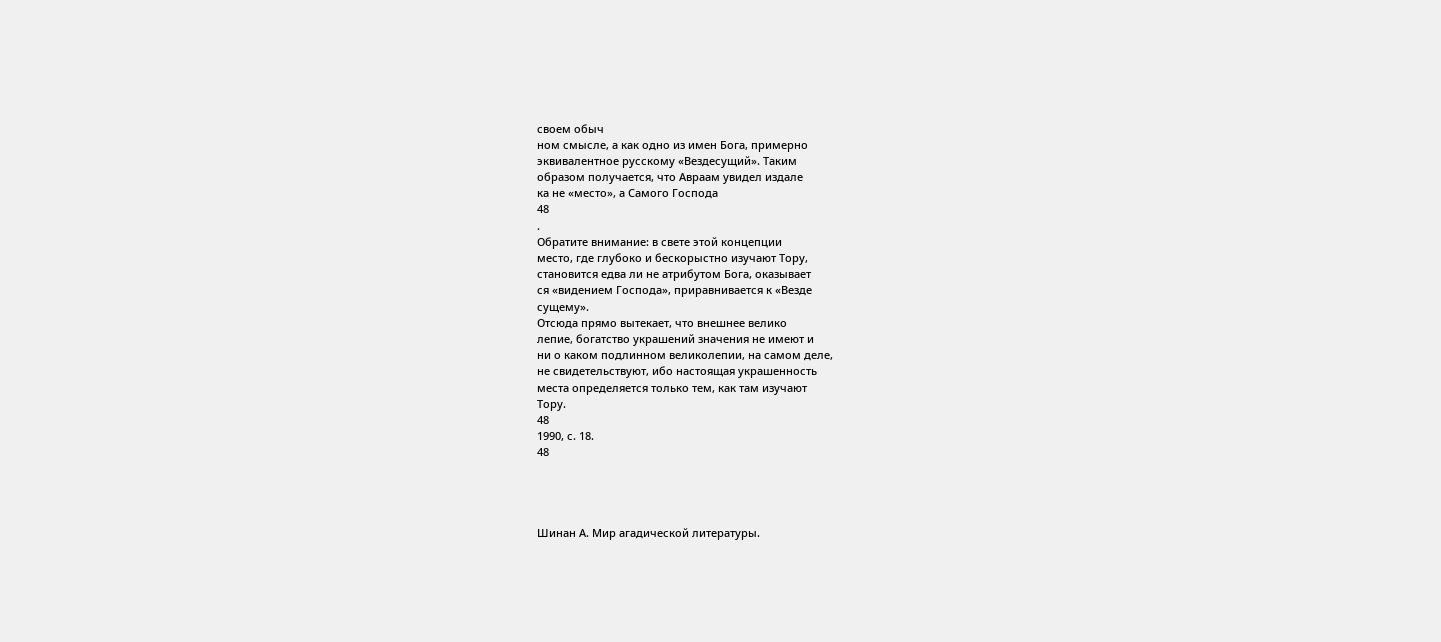своем обыч
ном смысле, а как одно из имен Бога, примерно
эквивалентное русскому «Вездесущий». Таким
образом получается, что Авраам увидел издале
ка не «место», а Самого Господа
48
.
Обратите внимание: в свете этой концепции
место, где глубоко и бескорыстно изучают Тору,
становится едва ли не атрибутом Бога, оказывает
ся «видением Господа», приравнивается к «Везде
сущему».
Отсюда прямо вытекает, что внешнее велико
лепие, богатство украшений значения не имеют и
ни о каком подлинном великолепии, на самом деле,
не свидетельствуют, ибо настоящая украшенность
места определяется только тем, как там изучают
Тору.
48
1990, с. 18.
48




Шинан А. Мир агадической литературы.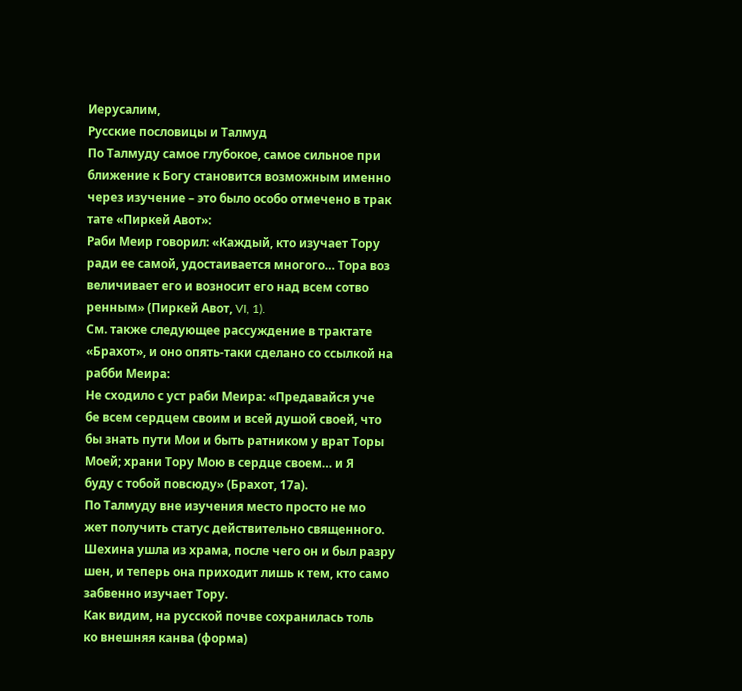Иерусалим,
Русские пословицы и Талмуд
По Талмуду самое глубокое, самое сильное при
ближение к Богу становится возможным именно
через изучение – это было особо отмечено в трак
тате «Пиркей Авот»:
Раби Меир говорил: «Каждый, кто изучает Тору
ради ее самой, удостаивается многого… Тора воз
величивает его и возносит его над всем сотво
ренным» (Пиркей Авот, VI, 1).
См. также следующее рассуждение в трактате
«Брахот», и оно опять-таки сделано со ссылкой на
рабби Меира:
Не сходило с уст раби Меира: «Предавайся уче
бе всем сердцем своим и всей душой своей, что
бы знать пути Мои и быть ратником у врат Торы
Моей; храни Тору Мою в сердце своем… и Я
буду с тобой повсюду» (Брахот, 17а).
По Талмуду вне изучения место просто не мо
жет получить статус действительно священного.
Шехина ушла из храма, после чего он и был разру
шен, и теперь она приходит лишь к тем, кто само
забвенно изучает Тору.
Как видим, на русской почве сохранилась толь
ко внешняя канва (форма)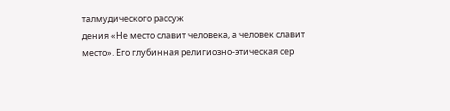талмудического рассуж
дения «Не место славит человека, а человек славит
место». Его глубинная религиозно-этическая сер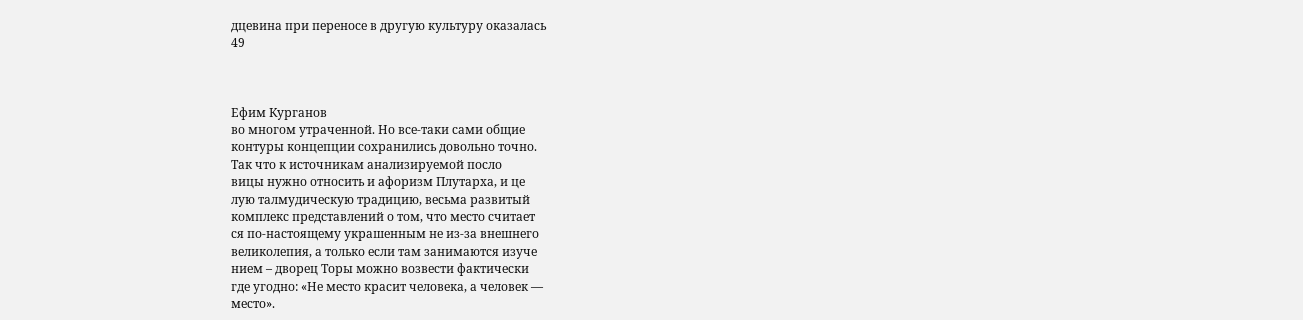дцевина при переносе в другую культуру оказалась
49



Ефим Курганов
во многом утраченной. Но все-таки сами общие
контуры концепции сохранились довольно точно.
Так что к источникам анализируемой посло
вицы нужно относить и афоризм Плутарха, и це
лую талмудическую традицию, весьма развитый
комплекс представлений о том, что место считает
ся по-настоящему украшенным не из-за внешнего
великолепия, а только если там занимаются изуче
нием – дворец Торы можно возвести фактически
где угодно: «Не место красит человека, а человек —
место».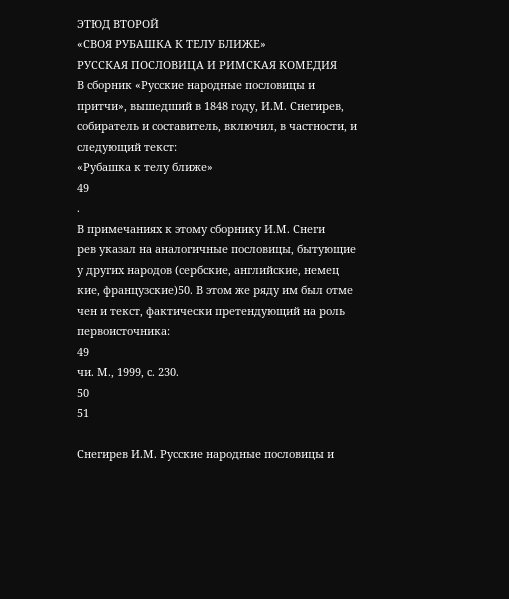ЭТЮД ВТОРОЙ
«СВОЯ РУБАШКА К ТЕЛУ БЛИЖЕ»
РУССКАЯ ПОСЛОВИЦА И РИМСКАЯ КОМЕДИЯ
В сборник «Русские народные пословицы и
притчи», вышедший в 1848 году, И.М. Снегирев,
собиратель и составитель, включил, в частности, и
следующий текст:
«Рубашка к телу ближе»
49
.
В примечаниях к этому сборнику И.М. Снеги
рев указал на аналогичные пословицы, бытующие
у других народов (сербские, английские, немец
кие, французские)50. В этом же ряду им был отме
чен и текст, фактически претендующий на роль
первоисточника:
49
чи. М., 1999, с. 230.
50
51

Снегирев И.М. Русские народные пословицы и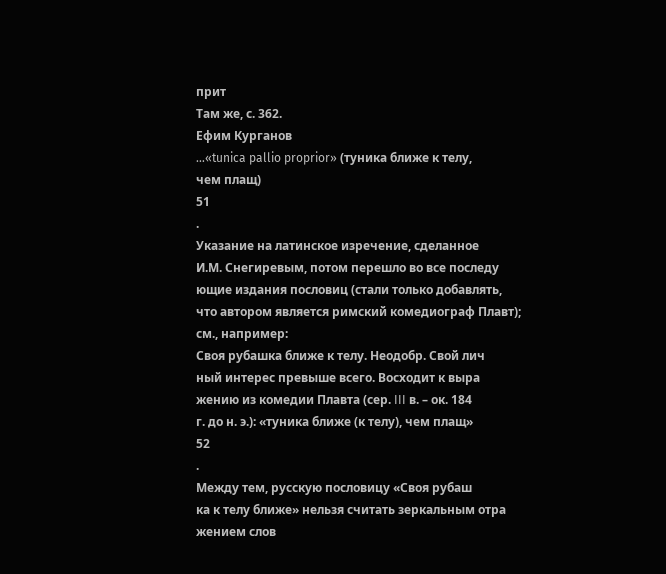прит
Там же, с. 362.
Ефим Курганов
…«tunica pallio proprior» (туника ближе к телу,
чем плащ)
51
.
Указание на латинское изречение, сделанное
И.М. Снегиревым, потом перешло во все последу
ющие издания пословиц (стали только добавлять,
что автором является римский комедиограф Плавт);
см., например:
Своя рубашка ближе к телу. Неодобр. Свой лич
ный интерес превыше всего. Восходит к выра
жению из комедии Плавта (сер. III в. – ок. 184
г. до н. э.): «туника ближе (к телу), чем плащ»
52
.
Между тем, русскую пословицу «Своя рубаш
ка к телу ближе» нельзя считать зеркальным отра
жением слов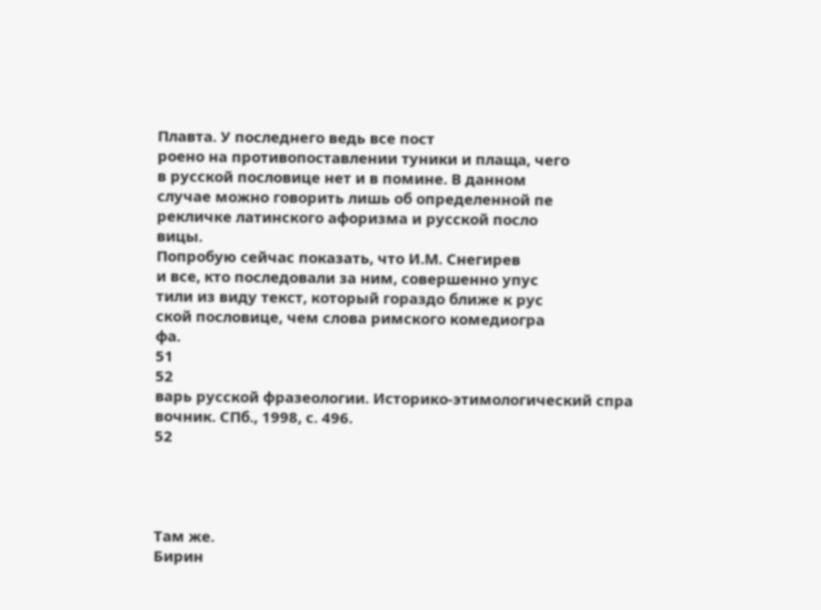Плавта. У последнего ведь все пост
роено на противопоставлении туники и плаща, чего
в русской пословице нет и в помине. В данном
случае можно говорить лишь об определенной пе
рекличке латинского афоризма и русской посло
вицы.
Попробую сейчас показать, что И.М. Снегирев
и все, кто последовали за ним, совершенно упус
тили из виду текст, который гораздо ближе к рус
ской пословице, чем слова римского комедиогра
фа.
51
52
варь русской фразеологии. Историко-этимологический спра
вочник. СПб., 1998, с. 496.
52




Там же.
Бирин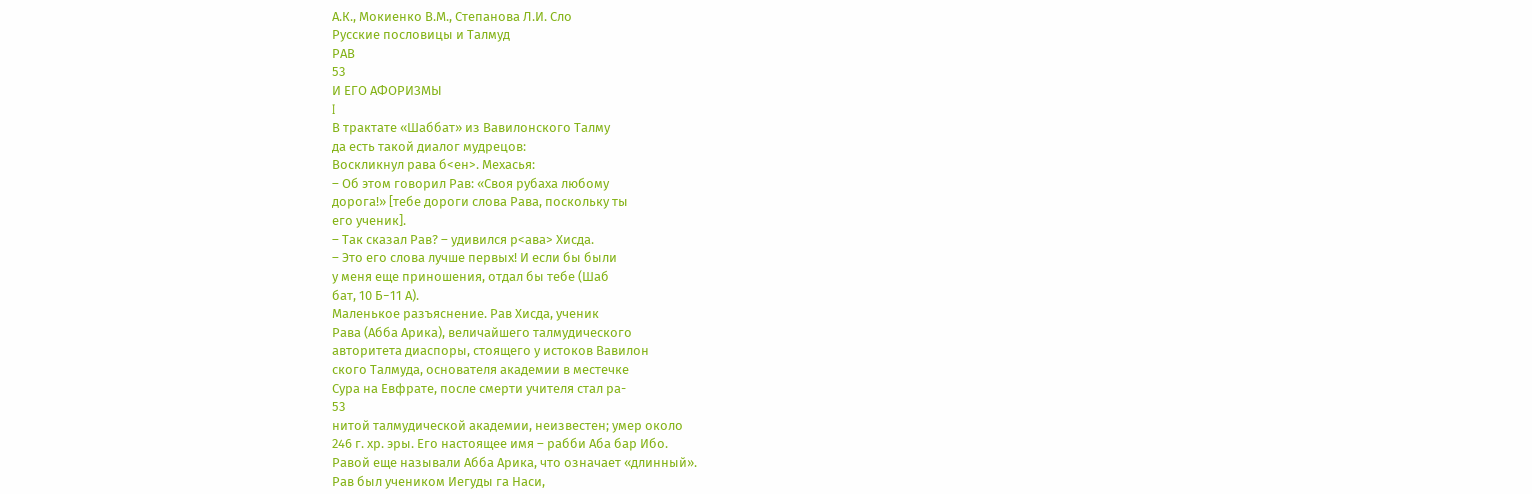А.К., Мокиенко В.М., Степанова Л.И. Сло
Русские пословицы и Талмуд
РАВ
53
И ЕГО АФОРИЗМЫ
I
В трактате «Шаббат» из Вавилонского Талму
да есть такой диалог мудрецов:
Воскликнул рава б<ен>. Мехасья:
– Об этом говорил Рав: «Своя рубаха любому
дорога!» [тебе дороги слова Рава, поскольку ты
его ученик].
– Так сказал Рав? – удивился р<ава> Хисда.
– Это его слова лучше первых! И если бы были
у меня еще приношения, отдал бы тебе (Шаб
бат, 10 Б−11 А).
Маленькое разъяснение. Рав Хисда, ученик
Рава (Абба Арика), величайшего талмудического
авторитета диаспоры, стоящего у истоков Вавилон
ского Талмуда, основателя академии в местечке
Сура на Евфрате, после смерти учителя стал ра-
53
нитой талмудической академии, неизвестен; умер около
246 г. хр. эры. Его настоящее имя – рабби Аба бар Ибо.
Равой еще называли Абба Арика, что означает «длинный».
Рав был учеником Иегуды га Наси,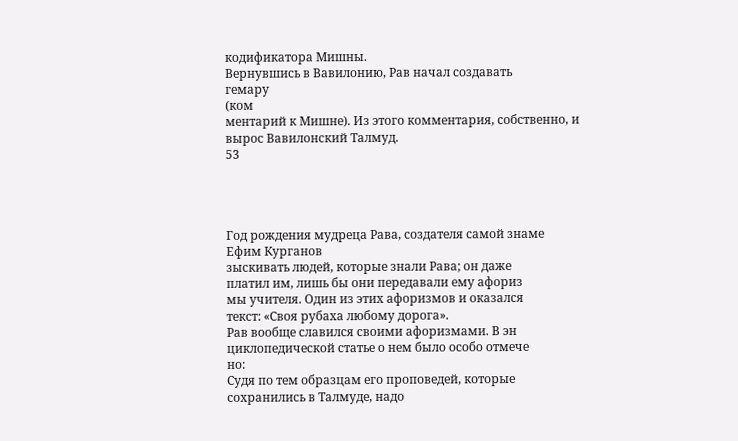кодификатора Мишны.
Вернувшись в Вавилонию, Рав начал создавать
гемару
(ком
ментарий к Мишне). Из этого комментария, собственно, и
вырос Вавилонский Талмуд.
53




Год рождения мудреца Рава, создателя самой знаме
Ефим Курганов
зыскивать людей, которые знали Рава; он даже
платил им, лишь бы они передавали ему афориз
мы учителя. Один из этих афоризмов и оказался
текст: «Своя рубаха любому дорога».
Рав вообще славился своими афоризмами. В эн
циклопедической статье о нем было особо отмече
но:
Судя по тем образцам его проповедей, которые
сохранились в Талмуде, надо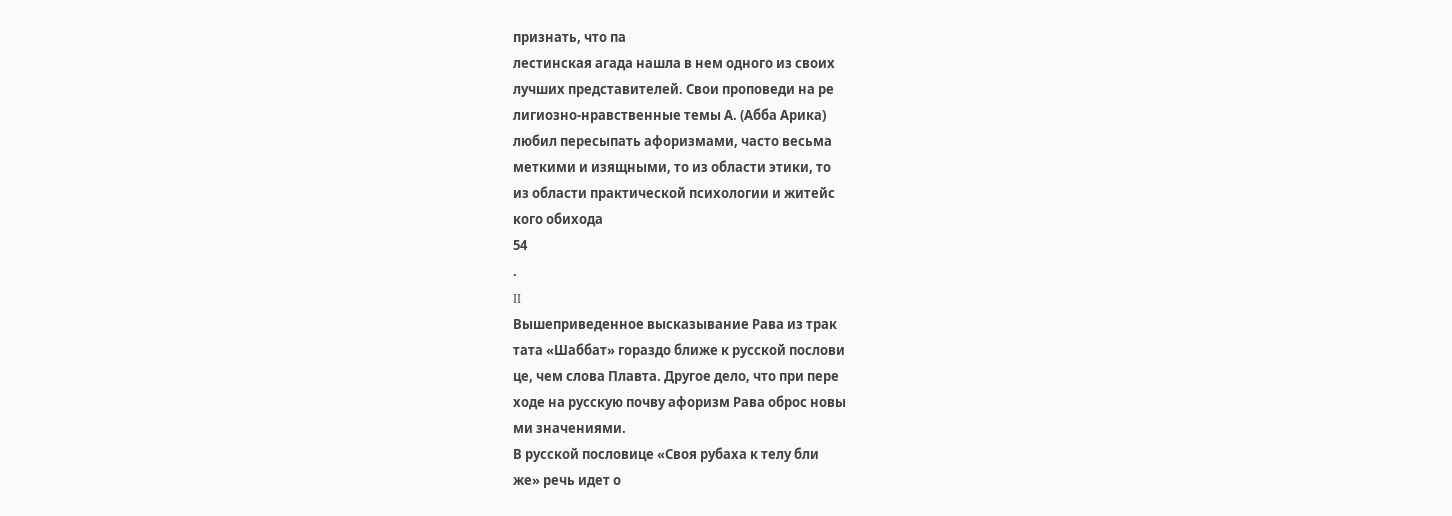признать, что па
лестинская агада нашла в нем одного из своих
лучших представителей. Свои проповеди на ре
лигиозно-нравственные темы А. (Абба Арика)
любил пересыпать афоризмами, часто весьма
меткими и изящными, то из области этики, то
из области практической психологии и житейс
кого обихода
54
.
II
Вышеприведенное высказывание Рава из трак
тата «Шаббат» гораздо ближе к русской послови
це, чем слова Плавта. Другое дело, что при пере
ходе на русскую почву афоризм Рава оброс новы
ми значениями.
В русской пословице «Своя рубаха к телу бли
же» речь идет о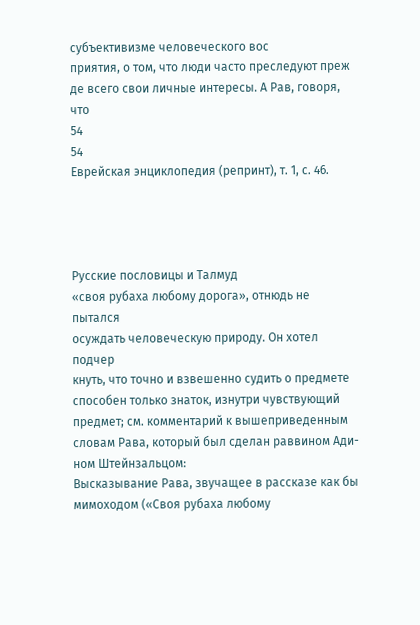субъективизме человеческого вос
приятия, о том, что люди часто преследуют преж
де всего свои личные интересы. А Рав, говоря, что
54
54
Еврейская энциклопедия (репринт), т. 1, с. 46.




Русские пословицы и Талмуд
«своя рубаха любому дорога», отнюдь не пытался
осуждать человеческую природу. Он хотел подчер
кнуть, что точно и взвешенно судить о предмете
способен только знаток, изнутри чувствующий
предмет; см. комментарий к вышеприведенным
словам Рава, который был сделан раввином Ади-
ном Штейнзальцом:
Высказывание Рава, звучащее в рассказе как бы
мимоходом («Своя рубаха любому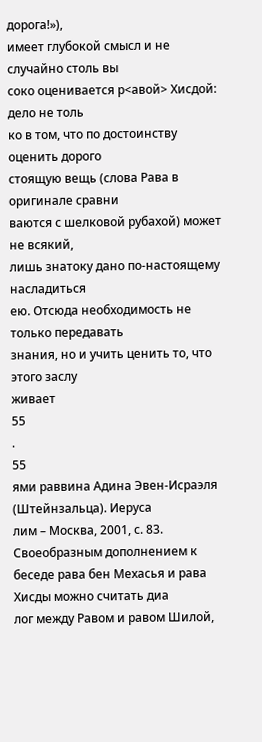дорога!»),
имеет глубокой смысл и не случайно столь вы
соко оценивается р<авой> Хисдой: дело не толь
ко в том, что по достоинству оценить дорого
стоящую вещь (слова Рава в оригинале сравни
ваются с шелковой рубахой) может не всякий,
лишь знатоку дано по-настоящему насладиться
ею. Отсюда необходимость не только передавать
знания, но и учить ценить то, что этого заслу
живает
55
.
55
ями раввина Адина Эвен-Исраэля (Штейнзальца). Иеруса
лим – Москва, 2001, с. 83. Своеобразным дополнением к
беседе рава бен Мехасья и рава Хисды можно считать диа
лог между Равом и равом Шилой,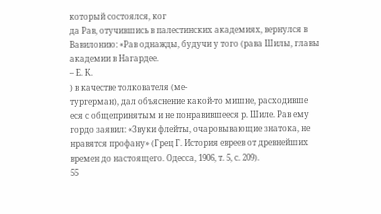который состоялся, ког
да Рав, отучившись в палестинских академиях, вернулся в
Вавилонию: «Рав однажды, будучи у того (рава Шилы, главы
академии в Нагардее.
– Е. К.
) в качестве толкователя (ме-
тургерман), дал объяснение какой-то мишне, расходивше
еся с общепринятым и не понравившееся р. Шиле. Рав ему
гордо заявил: «Звуки флейты, очаровывающие знатока, не
нравятся профану» (Грец Г. История евреев от древнейших
времен до настоящего. Одесса, 1906, т. 5, с. 209).
55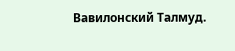Вавилонский Талмуд.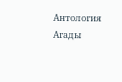Антология Агады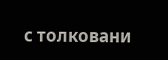с толковани